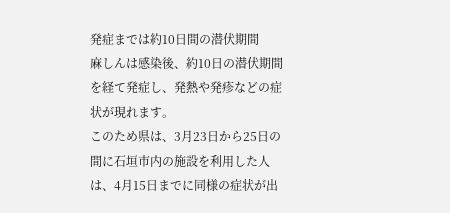発症までは約10日間の潜伏期間
麻しんは感染後、約10日の潜伏期間を経て発症し、発熱や発疹などの症状が現れます。
このため県は、3月23日から25日の間に石垣市内の施設を利用した人は、4月15日までに同様の症状が出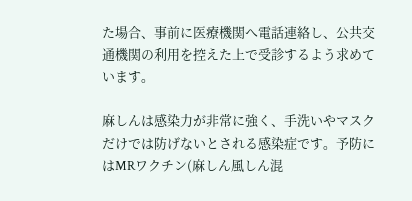た場合、事前に医療機関へ電話連絡し、公共交通機関の利用を控えた上で受診するよう求めています。

麻しんは感染力が非常に強く、手洗いやマスクだけでは防げないとされる感染症です。予防にはMRワクチン(麻しん風しん混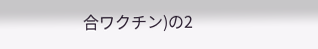合ワクチン)の2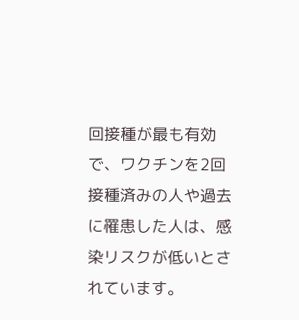回接種が最も有効で、ワクチンを2回接種済みの人や過去に罹患した人は、感染リスクが低いとされています。